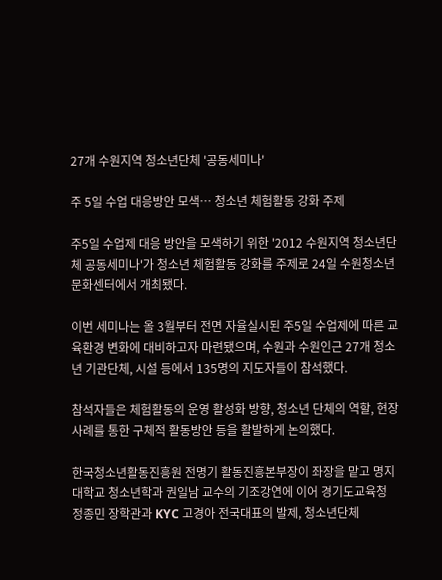27개 수원지역 청소년단체 '공동세미나'

주 5일 수업 대응방안 모색… 청소년 체험활동 강화 주제

주5일 수업제 대응 방안을 모색하기 위한 '2012 수원지역 청소년단체 공동세미나'가 청소년 체험활동 강화를 주제로 24일 수원청소년문화센터에서 개최됐다.

이번 세미나는 올 3월부터 전면 자율실시된 주5일 수업제에 따른 교육환경 변화에 대비하고자 마련됐으며, 수원과 수원인근 27개 청소년 기관단체, 시설 등에서 135명의 지도자들이 참석했다.

참석자들은 체험활동의 운영 활성화 방향, 청소년 단체의 역할, 현장 사례를 통한 구체적 활동방안 등을 활발하게 논의했다.

한국청소년활동진흥원 전명기 활동진흥본부장이 좌장을 맡고 명지대학교 청소년학과 권일남 교수의 기조강연에 이어 경기도교육청 정종민 장학관과 KYC 고경아 전국대표의 발제, 청소년단체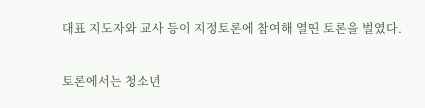대표 지도자와 교사 등이 지정토론에 참여해 열띤 토론을 벌였다.

토론에서는 청소년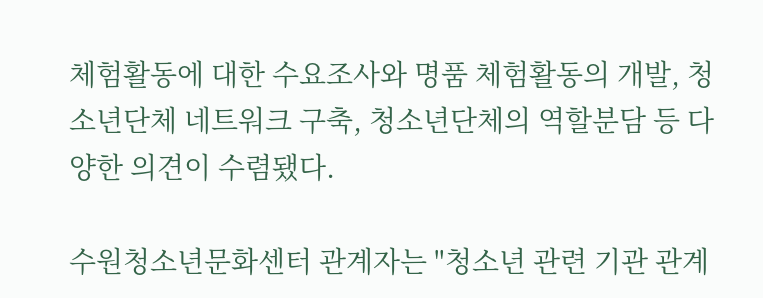체험활동에 대한 수요조사와 명품 체험활동의 개발, 청소년단체 네트워크 구축, 청소년단체의 역할분담 등 다양한 의견이 수렴됐다.

수원청소년문화센터 관계자는 "청소년 관련 기관 관계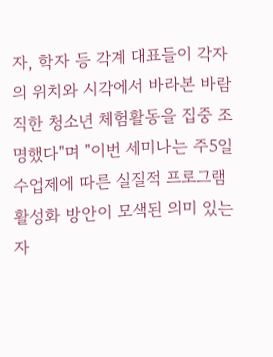자, 학자 등 각계 대표들이 각자의 위치와 시각에서 바라본 바람직한 청소년 체험활동을 집중 조명했다"며 "이번 세미나는 주5일 수업제에 따른 실질적 프로그램 활성화 방안이 모색된 의미 있는 자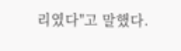리였다"고 말했다.